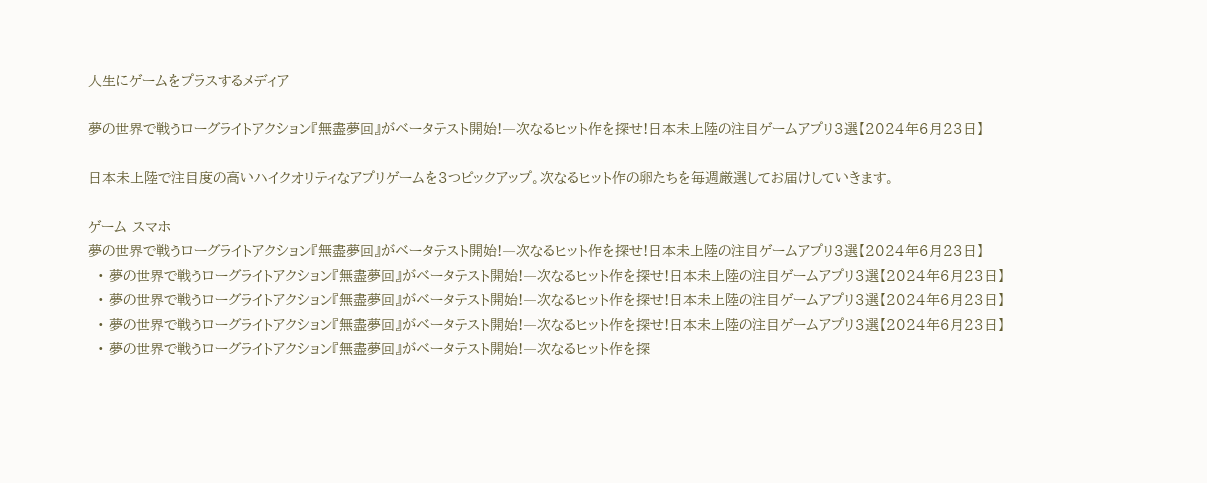人生にゲームをプラスするメディア

夢の世界で戦うローグライトアクション『無盡夢回』がベータテスト開始!―次なるヒット作を探せ!日本未上陸の注目ゲームアプリ3選【2024年6月23日】

日本未上陸で注目度の高いハイクオリティなアプリゲームを3つピックアップ。次なるヒット作の卵たちを毎週厳選してお届けしていきます。

ゲーム スマホ
夢の世界で戦うローグライトアクション『無盡夢回』がベータテスト開始!―次なるヒット作を探せ!日本未上陸の注目ゲームアプリ3選【2024年6月23日】
  • 夢の世界で戦うローグライトアクション『無盡夢回』がベータテスト開始!―次なるヒット作を探せ!日本未上陸の注目ゲームアプリ3選【2024年6月23日】
  • 夢の世界で戦うローグライトアクション『無盡夢回』がベータテスト開始!―次なるヒット作を探せ!日本未上陸の注目ゲームアプリ3選【2024年6月23日】
  • 夢の世界で戦うローグライトアクション『無盡夢回』がベータテスト開始!―次なるヒット作を探せ!日本未上陸の注目ゲームアプリ3選【2024年6月23日】
  • 夢の世界で戦うローグライトアクション『無盡夢回』がベータテスト開始!―次なるヒット作を探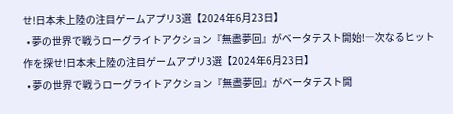せ!日本未上陸の注目ゲームアプリ3選【2024年6月23日】
  • 夢の世界で戦うローグライトアクション『無盡夢回』がベータテスト開始!―次なるヒット作を探せ!日本未上陸の注目ゲームアプリ3選【2024年6月23日】
  • 夢の世界で戦うローグライトアクション『無盡夢回』がベータテスト開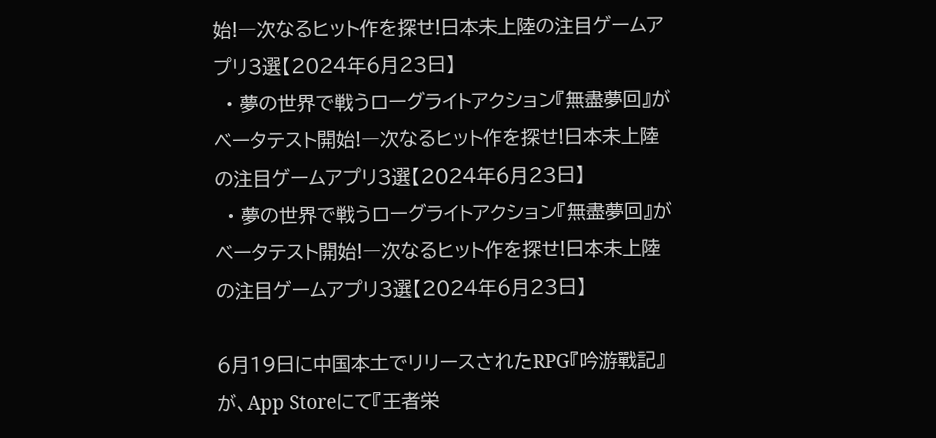始!―次なるヒット作を探せ!日本未上陸の注目ゲームアプリ3選【2024年6月23日】
  • 夢の世界で戦うローグライトアクション『無盡夢回』がベータテスト開始!―次なるヒット作を探せ!日本未上陸の注目ゲームアプリ3選【2024年6月23日】
  • 夢の世界で戦うローグライトアクション『無盡夢回』がベータテスト開始!―次なるヒット作を探せ!日本未上陸の注目ゲームアプリ3選【2024年6月23日】

6月19日に中国本土でリリースされたRPG『吟游戰記』が、App Storeにて『王者栄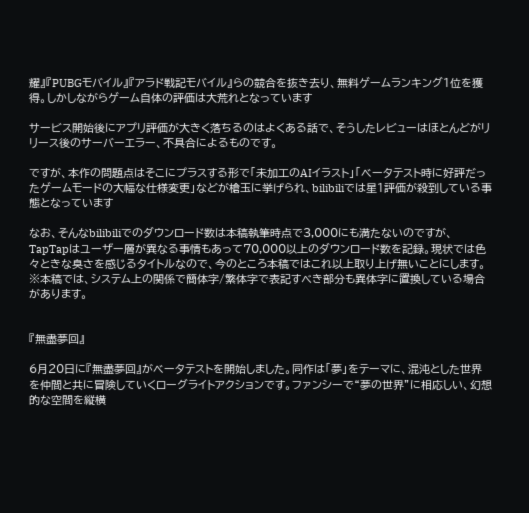耀』『PUBGモバイル』『アラド戦記モバイル』らの競合を抜き去り、無料ゲームランキング1位を獲得。しかしながらゲーム自体の評価は大荒れとなっています

サービス開始後にアプリ評価が大きく落ちるのはよくある話で、そうしたレビューはほとんどがリリース後のサーバーエラー、不具合によるものです。

ですが、本作の問題点はそこにプラスする形で「未加工のAIイラスト」「ベータテスト時に好評だったゲームモードの大幅な仕様変更」などが槍玉に挙げられ、bilibiliでは星1評価が殺到している事態となっています

なお、そんなbilibiliでのダウンロード数は本稿執筆時点で3,000にも満たないのですが、TapTapはユーザー層が異なる事情もあって70,000以上のダウンロード数を記録。現状では色々ときな臭さを感じるタイトルなので、今のところ本稿ではこれ以上取り上げ無いことにします。
※本稿では、システム上の関係で簡体字/繁体字で表記すべき部分も異体字に置換している場合があります。


『無盡夢回』

6月20日に『無盡夢回』がベータテストを開始しました。同作は「夢」をテーマに、混沌とした世界を仲間と共に冒険していくローグライトアクションです。ファンシーで“夢の世界”に相応しい、幻想的な空間を縦横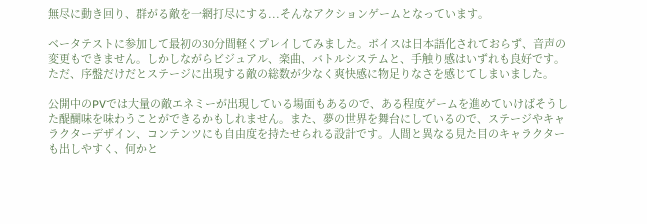無尽に動き回り、群がる敵を一網打尽にする...そんなアクションゲームとなっています。

ベータテストに参加して最初の30分間軽くプレイしてみました。ボイスは日本語化されておらず、音声の変更もできません。しかしながらビジュアル、楽曲、バトルシステムと、手触り感はいずれも良好です。ただ、序盤だけだとステージに出現する敵の総数が少なく爽快感に物足りなさを感じてしまいました。

公開中のPVでは大量の敵エネミーが出現している場面もあるので、ある程度ゲームを進めていけばそうした醍醐味を味わうことができるかもしれません。また、夢の世界を舞台にしているので、ステージやキャラクターデザイン、コンテンツにも自由度を持たせられる設計です。人間と異なる見た目のキャラクターも出しやすく、何かと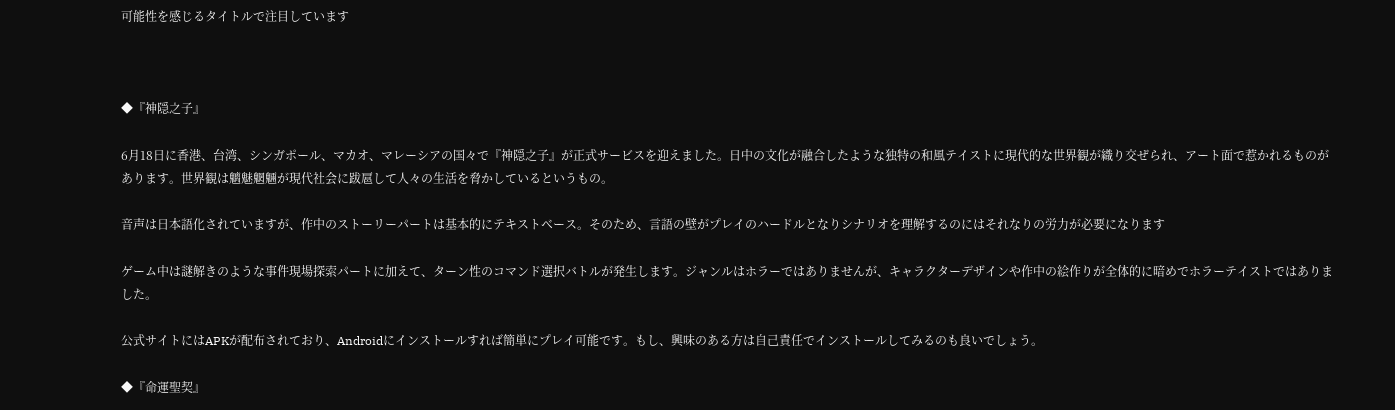可能性を感じるタイトルで注目しています



◆『神隠之子』

6月18日に香港、台湾、シンガポール、マカオ、マレーシアの国々で『神隠之子』が正式サービスを迎えました。日中の文化が融合したような独特の和風テイストに現代的な世界観が織り交ぜられ、アート面で惹かれるものがあります。世界観は魑魅魍魎が現代社会に跋扈して人々の生活を脅かしているというもの。

音声は日本語化されていますが、作中のストーリーパートは基本的にテキストベース。そのため、言語の壁がプレイのハードルとなりシナリオを理解するのにはそれなりの労力が必要になります

ゲーム中は謎解きのような事件現場探索パートに加えて、ターン性のコマンド選択バトルが発生します。ジャンルはホラーではありませんが、キャラクターデザインや作中の絵作りが全体的に暗めでホラーテイストではありました。

公式サイトにはAPKが配布されており、Androidにインストールすれば簡単にプレイ可能です。もし、興味のある方は自己責任でインストールしてみるのも良いでしょう。

◆『命運聖契』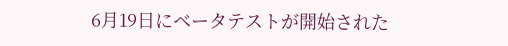6月19日にベータテストが開始された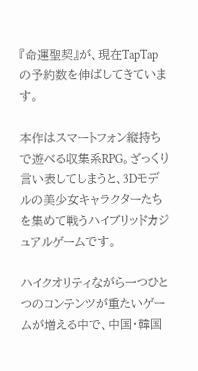『命運聖契』が、現在TapTapの予約数を伸ばしてきています。

本作はスマートフォン縦持ちで遊べる収集系RPG。ざっくり言い表してしまうと、3Dモデルの美少女キャラクターたちを集めて戦うハイブリッドカジュアルゲームです。

ハイクオリティながら一つひとつのコンテンツが重たいゲームが増える中で、中国・韓国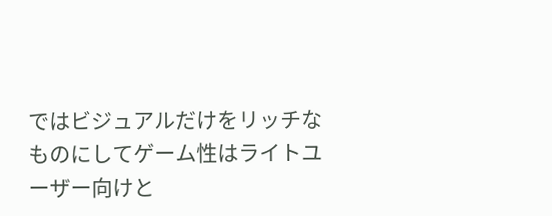ではビジュアルだけをリッチなものにしてゲーム性はライトユーザー向けと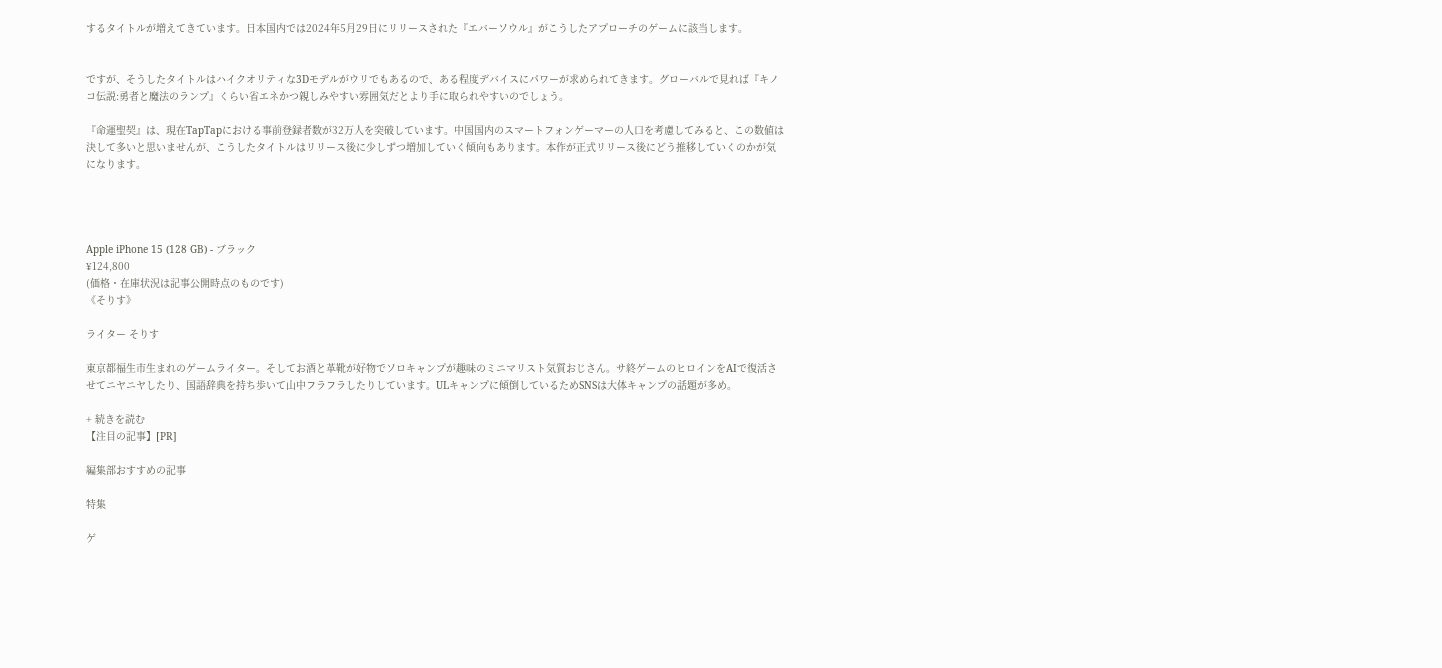するタイトルが増えてきています。日本国内では2024年5月29日にリリースされた『エバーソウル』がこうしたアプローチのゲームに該当します。


ですが、そうしたタイトルはハイクオリティな3Dモデルがウリでもあるので、ある程度デバイスにパワーが求められてきます。グローバルで見れば『キノコ伝説:勇者と魔法のランプ』くらい省エネかつ親しみやすい雰囲気だとより手に取られやすいのでしょう。

『命運聖契』は、現在TapTapにおける事前登録者数が32万人を突破しています。中国国内のスマートフォンゲーマーの人口を考慮してみると、この数値は決して多いと思いませんが、こうしたタイトルはリリース後に少しずつ増加していく傾向もあります。本作が正式リリース後にどう推移していくのかが気になります。




Apple iPhone 15 (128 GB) - ブラック
¥124,800
(価格・在庫状況は記事公開時点のものです)
《そりす》

ライター そりす

東京都福生市生まれのゲームライター。そしてお酒と革靴が好物でソロキャンプが趣味のミニマリスト気質おじさん。サ終ゲームのヒロインをAIで復活させてニヤニヤしたり、国語辞典を持ち歩いて山中フラフラしたりしています。ULキャンプに傾倒しているためSNSは大体キャンプの話題が多め。

+ 続きを読む
【注目の記事】[PR]

編集部おすすめの記事

特集

ゲ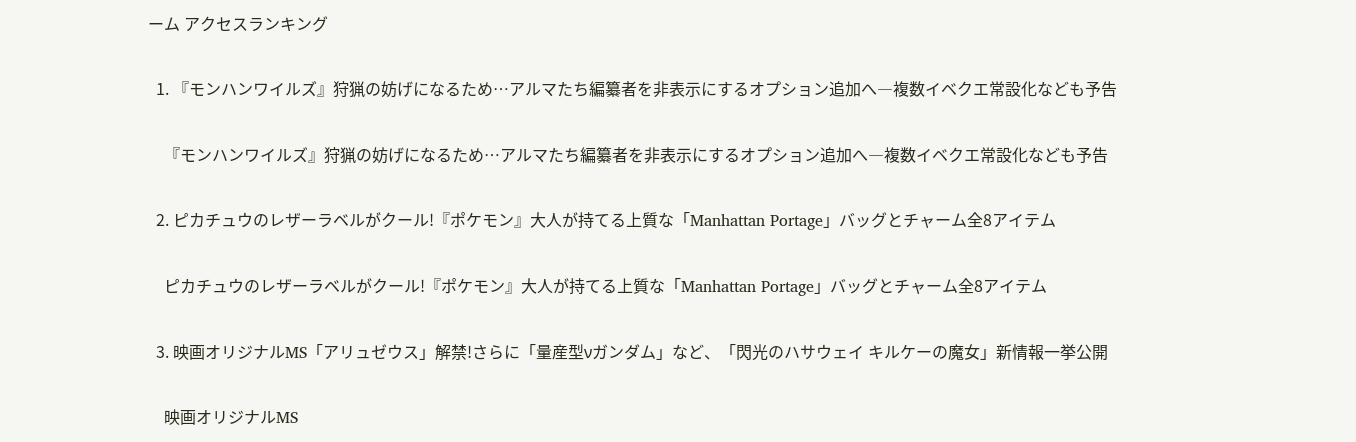ーム アクセスランキング

  1. 『モンハンワイルズ』狩猟の妨げになるため…アルマたち編纂者を非表示にするオプション追加へ―複数イベクエ常設化なども予告

    『モンハンワイルズ』狩猟の妨げになるため…アルマたち編纂者を非表示にするオプション追加へ―複数イベクエ常設化なども予告

  2. ピカチュウのレザーラベルがクール!『ポケモン』大人が持てる上質な「Manhattan Portage」バッグとチャーム全8アイテム

    ピカチュウのレザーラベルがクール!『ポケモン』大人が持てる上質な「Manhattan Portage」バッグとチャーム全8アイテム

  3. 映画オリジナルMS「アリュゼウス」解禁!さらに「量産型νガンダム」など、「閃光のハサウェイ キルケーの魔女」新情報一挙公開

    映画オリジナルMS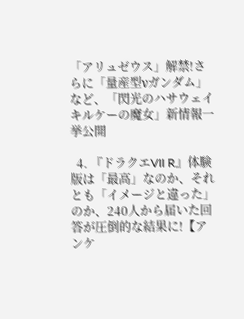「アリュゼウス」解禁!さらに「量産型νガンダム」など、「閃光のハサウェイ キルケーの魔女」新情報一挙公開

  4. 『ドラクエVII R』体験版は「最高」なのか、それとも「イメージと違った」のか、240人から届いた回答が圧倒的な結果に!【アンケ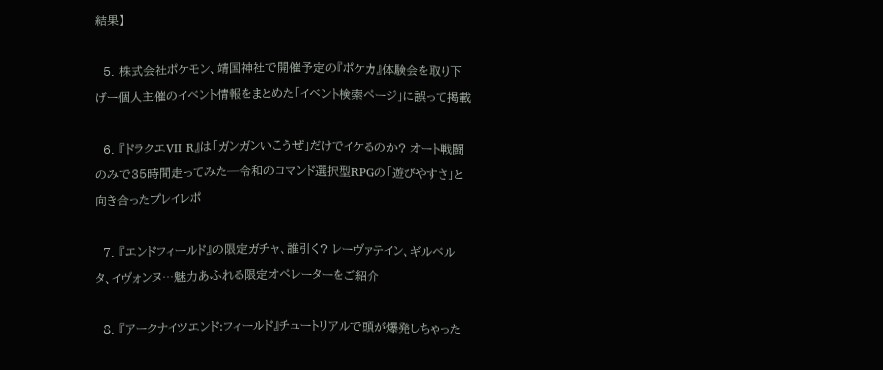結果】

  5. 株式会社ポケモン、靖国神社で開催予定の『ポケカ』体験会を取り下げー個人主催のイベント情報をまとめた「イベント検索ページ」に誤って掲載

  6. 『ドラクエVII R』は「ガンガンいこうぜ」だけでイケるのか? オート戦闘のみで35時間走ってみた─令和のコマンド選択型RPGの「遊びやすさ」と向き合ったプレイレポ

  7. 『エンドフィールド』の限定ガチャ、誰引く? レーヴァテイン、ギルベルタ、イヴォンヌ…魅力あふれる限定オペレーターをご紹介

  8. 『アークナイツエンド:フィールド』チュートリアルで頭が爆発しちゃった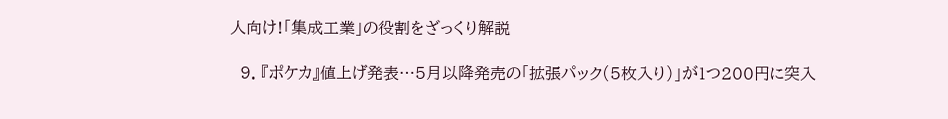人向け!「集成工業」の役割をざっくり解説

  9. 『ポケカ』値上げ発表…5月以降発売の「拡張パック(5枚入り)」が1つ200円に突入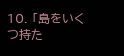10. 「島をいくつ持た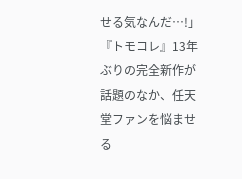せる気なんだ…!」『トモコレ』13年ぶりの完全新作が話題のなか、任天堂ファンを悩ませる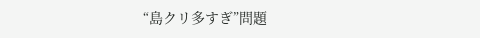“島クリ多すぎ”問題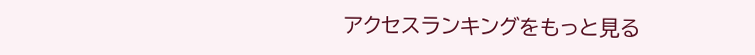アクセスランキングをもっと見る